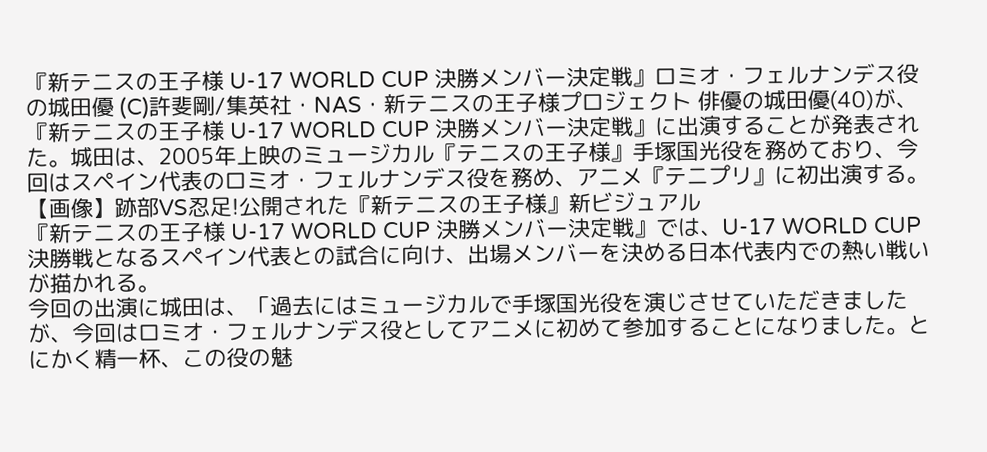『新テニスの王子様 U-17 WORLD CUP 決勝メンバー決定戦』ロミオ・フェルナンデス役の城田優 (C)許斐剛/集英社・NAS・新テニスの王子様プロジェクト 俳優の城田優(40)が、『新テニスの王子様 U-17 WORLD CUP 決勝メンバー決定戦』に出演することが発表された。城田は、2005年上映のミュージカル『テニスの王子様』手塚国光役を務めており、今回はスペイン代表のロミオ・フェルナンデス役を務め、アニメ『テニプリ』に初出演する。
【画像】跡部VS忍足!公開された『新テニスの王子様』新ビジュアル
『新テニスの王子様 U-17 WORLD CUP 決勝メンバー決定戦』では、U-17 WORLD CUP 決勝戦となるスペイン代表との試合に向け、出場メンバーを決める日本代表内での熱い戦いが描かれる。
今回の出演に城田は、「過去にはミュージカルで手塚国光役を演じさせていただきましたが、今回はロミオ・フェルナンデス役としてアニメに初めて参加することになりました。とにかく精一杯、この役の魅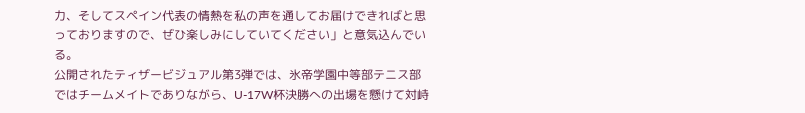力、そしてスペイン代表の情熱を私の声を通してお届けできればと思っておりますので、ぜひ楽しみにしていてください」と意気込んでいる。
公開されたティザービジュアル第3弾では、氷帝学園中等部テニス部ではチームメイトでありながら、U-17W杯決勝への出場を懸けて対峙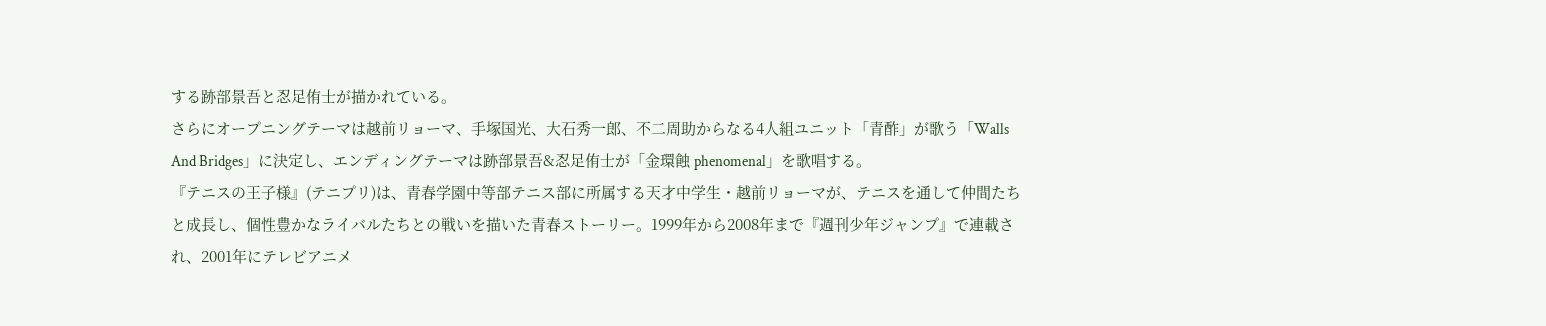する跡部景吾と忍足侑士が描かれている。
さらにオープニングテーマは越前リョーマ、手塚国光、大石秀一郎、不二周助からなる4人組ユニット「青酢」が歌う「Walls And Bridges」に決定し、エンディングテーマは跡部景吾&忍足侑士が「金環蝕 phenomenal」を歌唱する。
『テニスの王子様』(テニプリ)は、青春学園中等部テニス部に所属する天才中学生・越前リョーマが、テニスを通して仲間たちと成長し、個性豊かなライバルたちとの戦いを描いた青春ストーリー。1999年から2008年まで『週刊少年ジャンプ』で連載され、2001年にテレビアニメ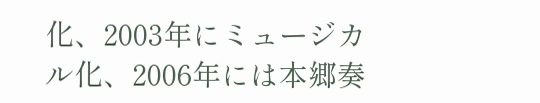化、2003年にミュージカル化、2006年には本郷奏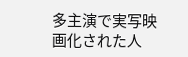多主演で実写映画化された人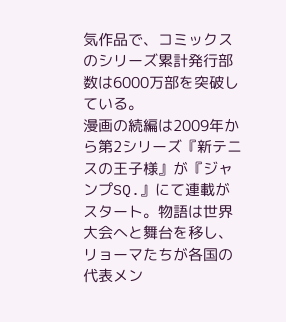気作品で、コミックスのシリーズ累計発行部数は6000万部を突破している。
漫画の続編は2009年から第2シリーズ『新テニスの王子様』が『ジャンプSQ.』にて連載がスタート。物語は世界大会へと舞台を移し、リョーマたちが各国の代表メン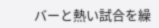バーと熱い試合を繰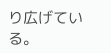り広げている。